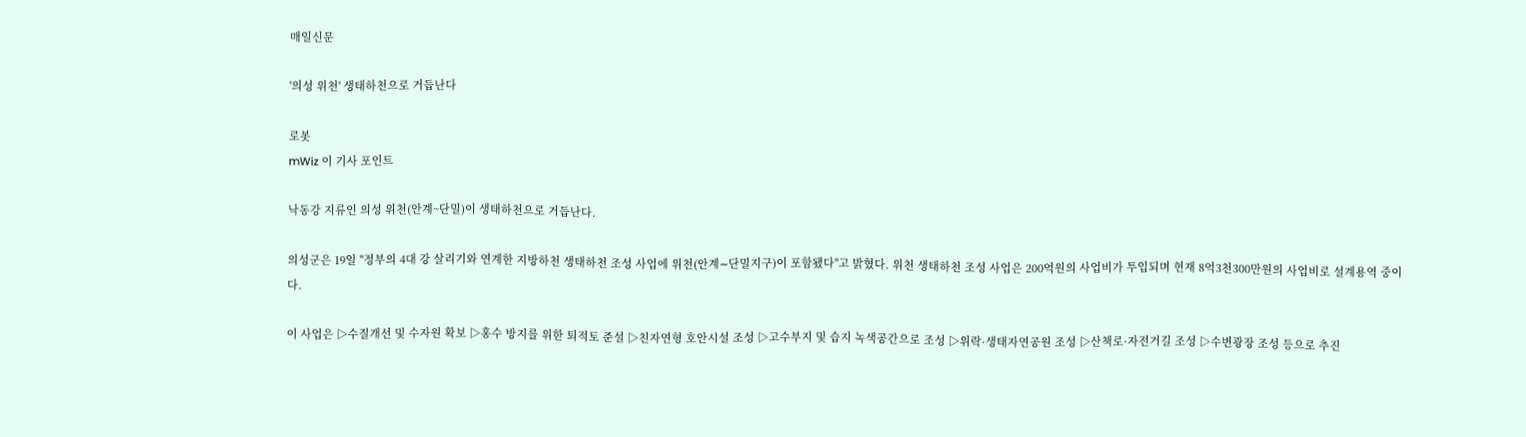매일신문

'의성 위천' 생태하천으로 거듭난다

로봇
mWiz 이 기사 포인트

낙동강 지류인 의성 위천(안계~단밀)이 생태하천으로 거듭난다.

의성군은 19일 "정부의 4대 강 살리기와 연계한 지방하천 생태하천 조성 사업에 위천(안계∼단밀지구)이 포함됐다"고 밝혔다. 위천 생태하천 조성 사업은 200억원의 사업비가 투입되며 현재 8억3천300만원의 사업비로 설계용역 중이다.

이 사업은 ▷수질개선 및 수자원 확보 ▷홍수 방지를 위한 퇴적토 준설 ▷친자연형 호안시설 조성 ▷고수부지 및 습지 녹색공간으로 조성 ▷위락·생태자연공원 조성 ▷산책로·자전거길 조성 ▷수변광장 조성 등으로 추진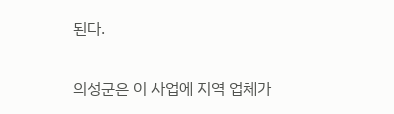된다.

의성군은 이 사업에 지역 업체가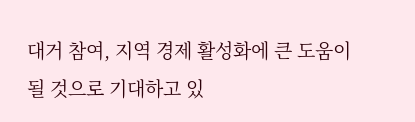대거 참여, 지역 경제 활성화에 큰 도움이 될 것으로 기대하고 있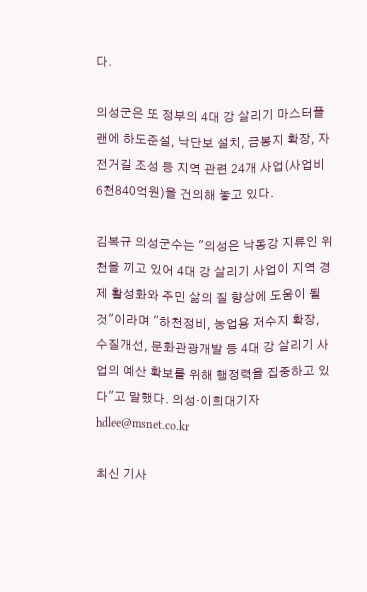다.

의성군은 또 정부의 4대 강 살리기 마스터플랜에 하도준설, 낙단보 설치, 금봉지 확장, 자전거길 조성 등 지역 관련 24개 사업(사업비 6천840억원)을 건의해 놓고 있다.

김복규 의성군수는 "의성은 낙동강 지류인 위천을 끼고 있어 4대 강 살리기 사업이 지역 경제 활성화와 주민 삶의 질 향상에 도움이 될 것"이라며 "하천정비, 농업용 저수지 확장, 수질개선, 문화관광개발 등 4대 강 살리기 사업의 예산 확보를 위해 행정력을 집중하고 있다"고 말했다. 의성·이희대기자 hdlee@msnet.co.kr

최신 기사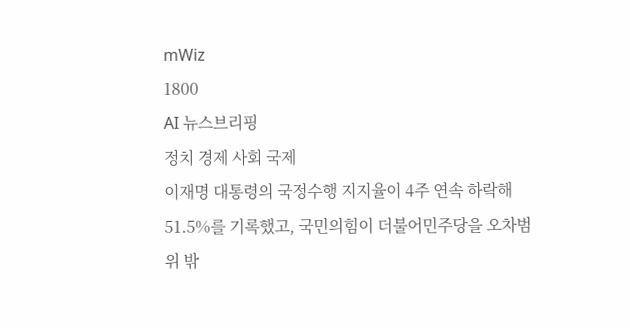mWiz
1800
AI 뉴스브리핑
정치 경제 사회 국제
이재명 대통령의 국정수행 지지율이 4주 연속 하락해 51.5%를 기록했고, 국민의힘이 더불어민주당을 오차범위 밖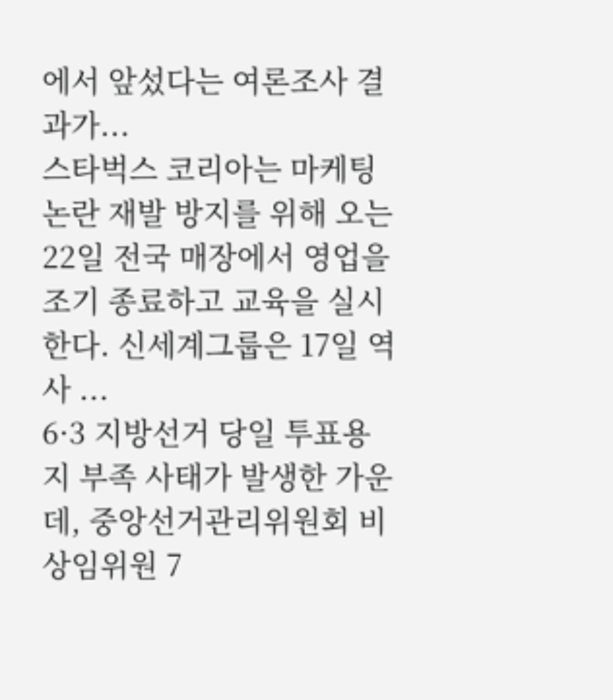에서 앞섰다는 여론조사 결과가...
스타벅스 코리아는 마케팅 논란 재발 방지를 위해 오는 22일 전국 매장에서 영업을 조기 종료하고 교육을 실시한다. 신세계그룹은 17일 역사 ...
6·3 지방선거 당일 투표용지 부족 사태가 발생한 가운데, 중앙선거관리위원회 비상임위원 7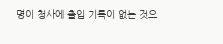명이 청사에 출입 기록이 없는 것으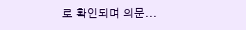로 확인되며 의문...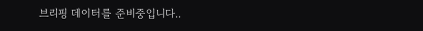브리핑 데이터를 준비중입니다..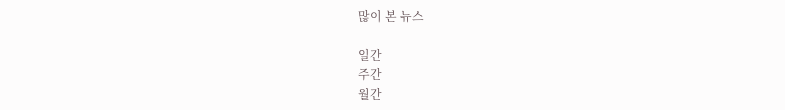많이 본 뉴스

일간
주간
월간